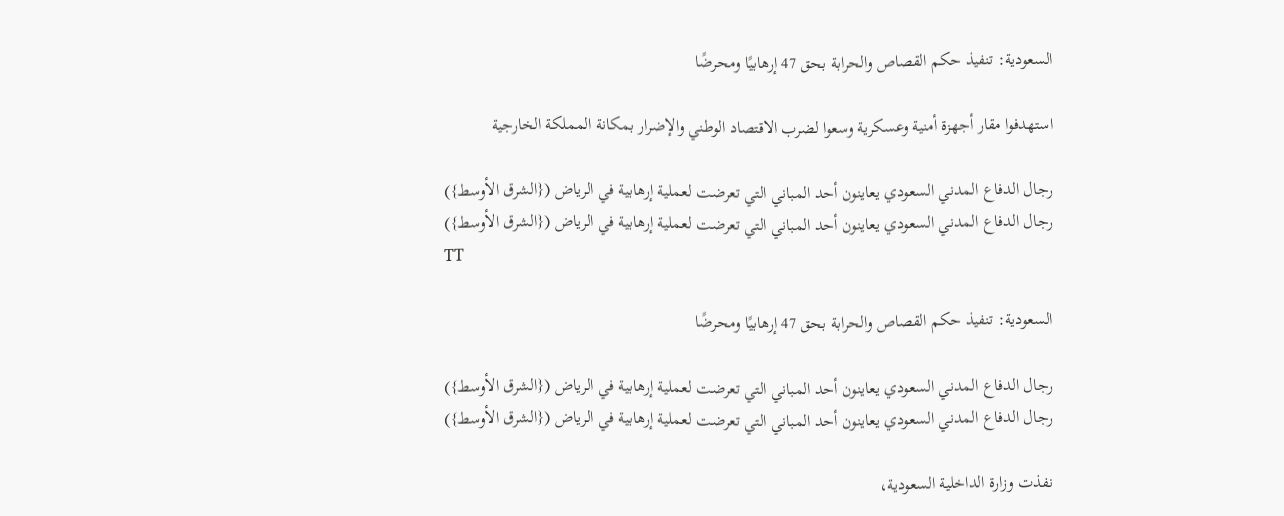السعودية: تنفيذ حكم القصاص والحرابة بحق 47 إرهابيًا ومحرضًا

استهدفوا مقار أجهزة أمنية وعسكرية وسعوا لضرب الاقتصاد الوطني والإضرار بمكانة المملكة الخارجية

رجال الدفاع المدني السعودي يعاينون أحد المباني التي تعرضت لعملية إرهابية في الرياض ({الشرق الأوسط})
رجال الدفاع المدني السعودي يعاينون أحد المباني التي تعرضت لعملية إرهابية في الرياض ({الشرق الأوسط})
TT

السعودية: تنفيذ حكم القصاص والحرابة بحق 47 إرهابيًا ومحرضًا

رجال الدفاع المدني السعودي يعاينون أحد المباني التي تعرضت لعملية إرهابية في الرياض ({الشرق الأوسط})
رجال الدفاع المدني السعودي يعاينون أحد المباني التي تعرضت لعملية إرهابية في الرياض ({الشرق الأوسط})

نفذت وزارة الداخلية السعودية،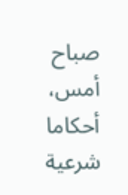صباح أمس، أحكاما شرعية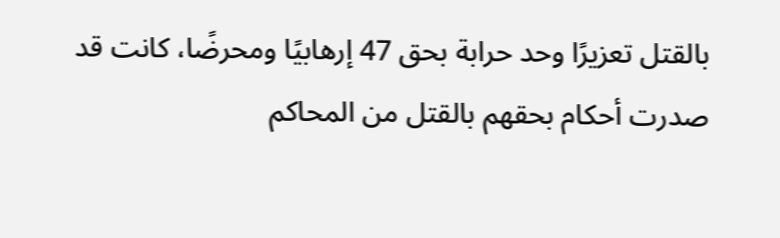بالقتل تعزيرًا وحد حرابة بحق 47 إرهابيًا ومحرضًا، كانت قد صدرت أحكام بحقهم بالقتل من المحاكم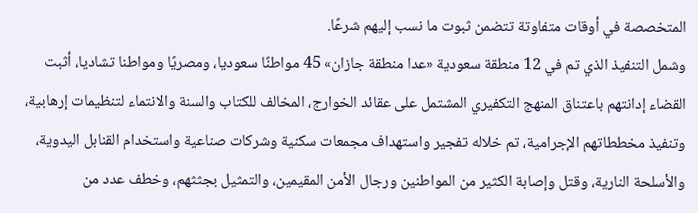المتخصصة في أوقات متفاوتة تتضمن ثبوت ما نسب إليهم شرعًا.
وشمل التنفيذ الذي تم في 12 منطقة سعودية «عدا منطقة جازان» 45 مواطنًا سعوديا، ومصريًا ومواطنا تشاديا، أثبت القضاء إدانتهم باعتناق المنهج التكفيري المشتمل على عقائد الخوارج، المخالف للكتاب والسنة والانتماء لتنظيمات إرهابية، وتنفيذ مخططاتهم الإجرامية، تم خلاله تفجير واستهداف مجمعات سكنية وشركات صناعية واستخدام القنابل اليدوية، والأسلحة النارية، وقتل وإصابة الكثير من المواطنين ورجال الأمن المقيمين، والتمثيل بجثثهم، وخطف عدد من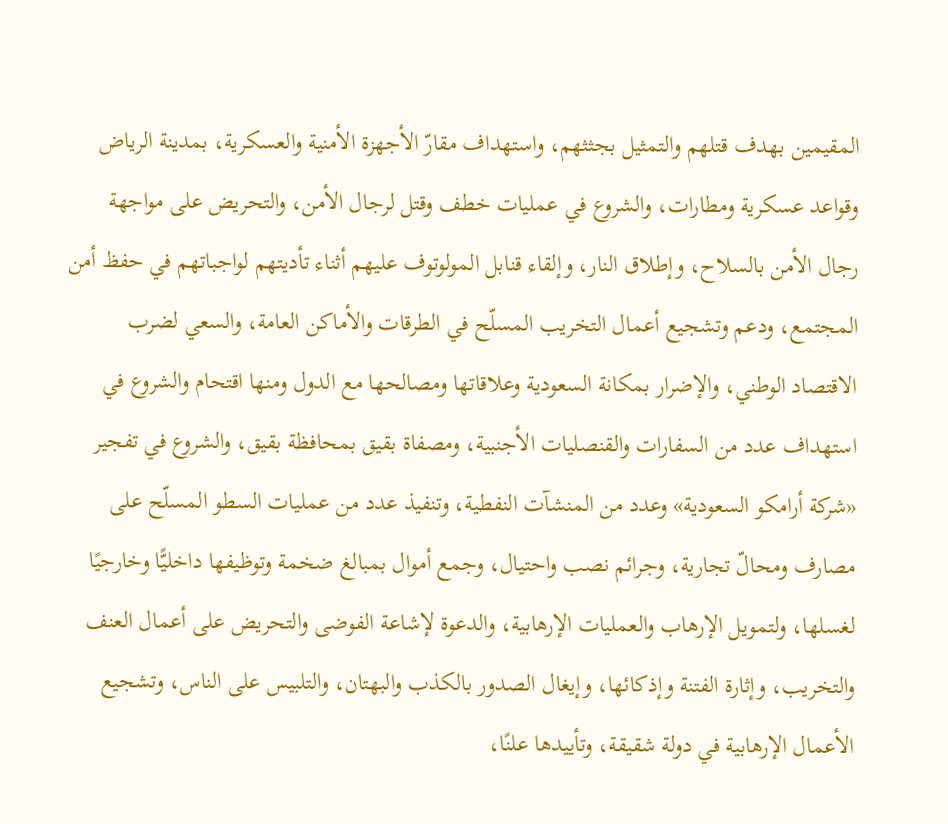المقيمين بهدف قتلهم والتمثيل بجثثهم، واستهداف مقارّ الأجهزة الأمنية والعسكرية، بمدينة الرياض وقواعد عسكرية ومطارات، والشروع في عمليات خطف وقتل لرجال الأمن، والتحريض على مواجهة رجال الأمن بالسلاح، وإطلاق النار، وإلقاء قنابل المولوتوف عليهم أثناء تأديتهم لواجباتهم في حفظ أمن المجتمع، ودعم وتشجيع أعمال التخريب المسلّح في الطرقات والأماكن العامة، والسعي لضرب الاقتصاد الوطني، والإضرار بمكانة السعودية وعلاقاتها ومصالحها مع الدول ومنها اقتحام والشروع في استهداف عدد من السفارات والقنصليات الأجنبية، ومصفاة بقيق بمحافظة بقيق، والشروع في تفجير «شركة أرامكو السعودية» وعدد من المنشآت النفطية، وتنفيذ عدد من عمليات السطو المسلّح على مصارف ومحالّ تجارية، وجرائم نصب واحتيال، وجمع أموال بمبالغ ضخمة وتوظيفها داخليًّا وخارجيًا لغسلها، ولتمويل الإرهاب والعمليات الإرهابية، والدعوة لإشاعة الفوضى والتحريض على أعمال العنف والتخريب، وإثارة الفتنة وإذكائها، وإيغال الصدور بالكذب والبهتان، والتلبيس على الناس، وتشجيع الأعمال الإرهابية في دولة شقيقة، وتأييدها علنًا،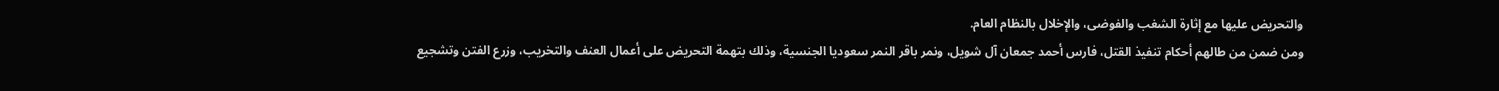والتحريض عليها مع إثارة الشغب والفوضى، والإخلال بالنظام العام.
ومن ضمن من طالهم أحكام تنفيذ القتل، فارس أحمد جمعان آل شويل، ونمر باقر النمر سعوديا الجنسية، وذلك بتهمة التحريض على أعمال العنف والتخريب، وزرع الفتن وتشجيع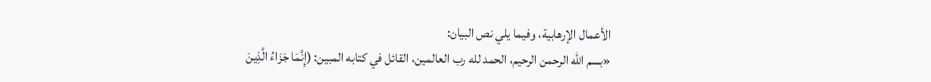الأعمال الإرهابية، وفيما يلي نص البيان:
«بسم الله الرحمن الرحيم، الحمد لله رب العالمين، القائل في كتابه المبين: (إِنَّمَا جَزَاءُ الَّذِينَ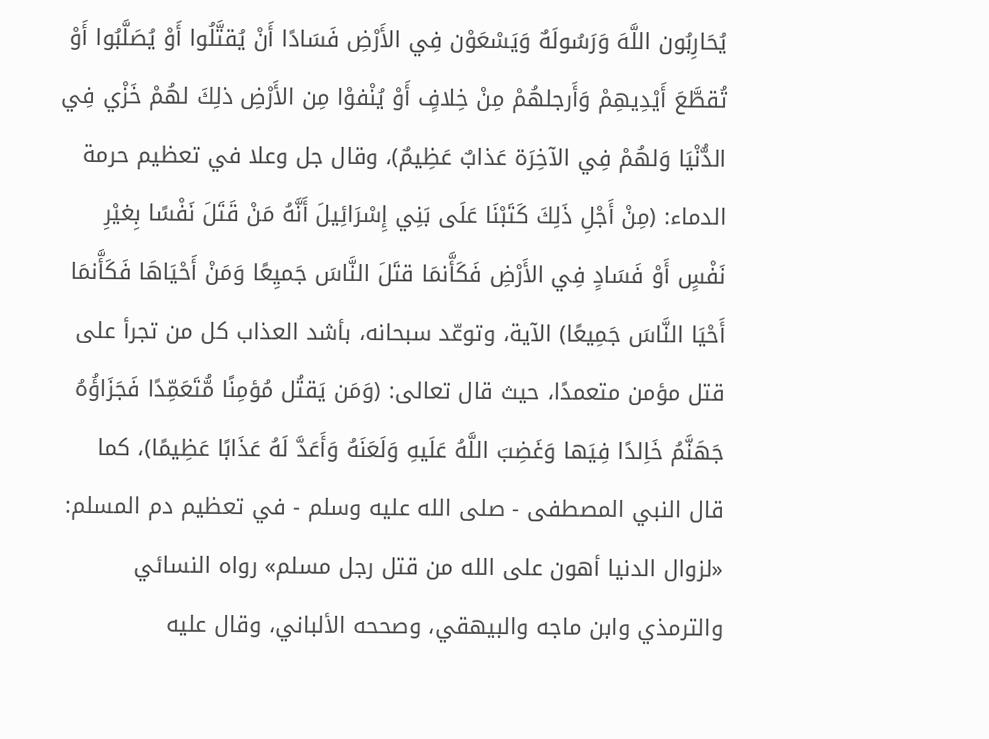يُحَارِبُون اللَّهَ وَرَسُولَهٌ وَيَسْعَوْن فِي الأَرْضِ فَسَادًا أَنْ يُقتَّلُوا أَوْ يُصَلَّبُوا أَوْ تُقطَّعَ أَيْدِيهِمْ وَأَرجلهُمْ مِنْ خِلافٍ أَوْ يُنْفوْا مِن الأَرْضِ ذلِكَ لهُمْ خَزْي فِي الدُّنْيَا وَلهُمْ فِي الآخِرَة عَذابٌ عَظِيمٌ)، وقال جل وعلا في تعظيم حرمة الدماء: (مِنْ أَجْلِ ذَلِكَ كَتَبْنَا عَلَى بَنِي إِسْرَائِيلَ أَنَّهُ مَنْ قَتَلَ نَفْسًا بِغيْرِ نَفْسٍ أَوْ فَسَادٍ فِي الأَرْضِ فَكَأَّنمَا قتَلَ النَّاسَ جَميِعًا وَمَنْ أَحْيَاهَا فَكَأَّنمَا أَحْيَا النَّاسَ جَمِيعًا) الآية، وتوعّد سبحانه، بأشد العذاب كل من تجرأ على قتل مؤمن متعمدًا، حيث قال تعالى: (وَمَن يَقتُل مُؤمِنًا مُّتَعَمِّدًا فَجَزَاؤُهُ جَهَنَّمُ خَاِلدًا فِيَها وَغَضِبَ اللَّهُ عَلَيهِ وَلَعَنَهُ وَأَعَدَّ لَهُ عَذَابًا عَظِيمًا)، كما قال النبي المصطفى - صلى الله عليه وسلم - في تعظيم دم المسلم: «لزوال الدنيا أهون على الله من قتل رجل مسلم» رواه النسائي والترمذي وابن ماجه والبيهقي، وصححه الألباني، وقال عليه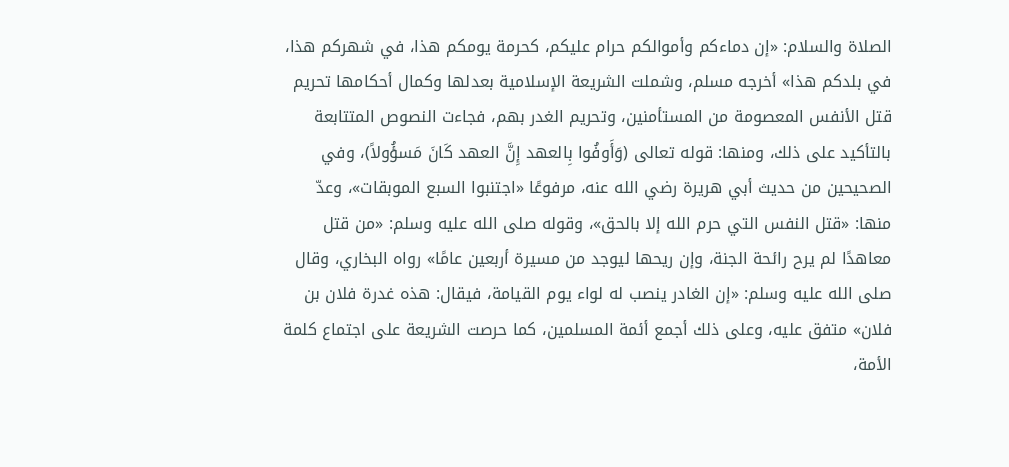الصلاة والسلام: «إن دماءكم وأموالكم حرام عليكم، كحرمة يومكم هذا، في شهركم هذا، في بلدكم هذا» أخرجه مسلم، وشملت الشريعة الإسلامية بعدلها وكمال أحكامها تحريم قتل الأنفس المعصومة من المستأمنين، وتحريم الغدر بهم، فجاءت النصوص المتتابعة بالتأكيد على ذلك، ومنها: قوله تعالى (وَأَوفُوا بِالعهد إِنَّ العهد كَانَ مَسؤُولاً)، وفي الصحيحين من حديث أبي هريرة رضي الله عنه، مرفوعًا «اجتنبوا السبع الموبقات»، وعدّ منها: «قتل النفس التي حرم الله إلا بالحق»، وقوله صلى الله عليه وسلم: «من قتل معاهدًا لم يرح رائحة الجنة، وإن ريحها ليوجد من مسيرة أربعين عامًا» رواه البخاري، وقال صلى الله عليه وسلم: «إن الغادر ينصب له لواء يوم القيامة، فيقال: هذه غدرة فلان بن فلان» متفق عليه، وعلى ذلك أجمع أئمة المسلمين، كما حرصت الشريعة على اجتماع كلمة الأمة،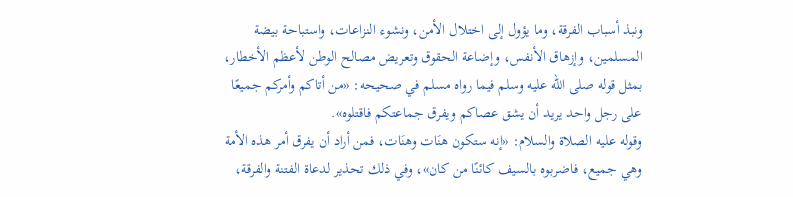ونبذ أسباب الفرقة، وما يؤول إلى اختلال الأمن، ونشوء النزاعات، واستباحة بيضة المسلمين، وإزهاق الأنفس، وإضاعة الحقوق وتعريض مصالح الوطن لأعظم الأخطار، بمثل قوله صلى الله عليه وسلم فيما رواه مسلم في صحيحه: «من أتاكم وأمركم جميعًا على رجل واحد يريد أن يشق عصاكم ويفرق جماعتكم فاقتلوه».
وقوله عليه الصلاة والسلام: «إنه ستكون هنَات وهنَات، فمن أراد أن يفرق أمر هذه الأمة وهي جميع، فاضربوه بالسيف كائنًا من كان»، وفي ذلك تحذير لدعاة الفتنة والفرقة،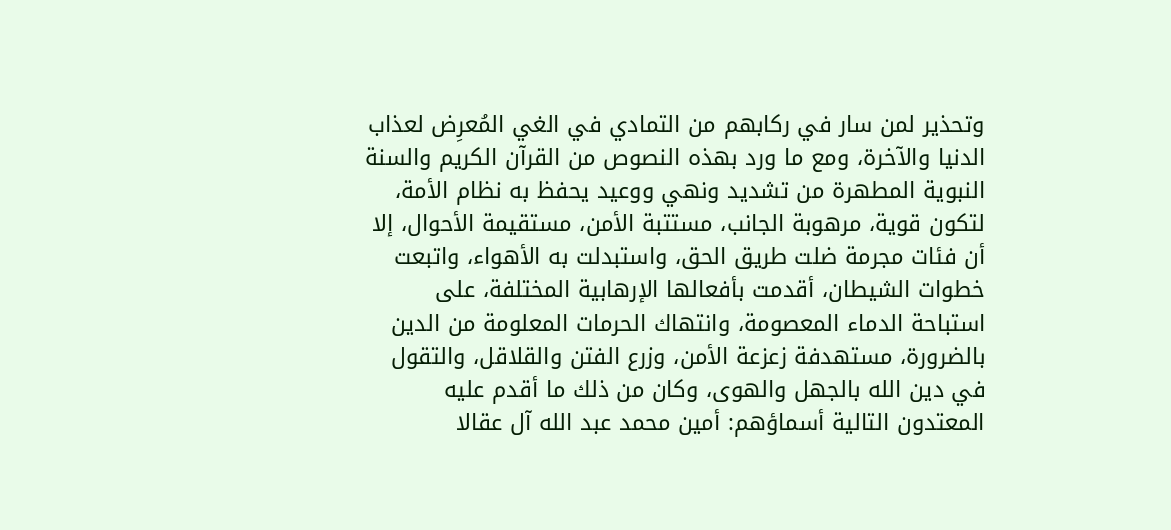وتحذير لمن سار في ركابهم من التمادي في الغي المُعرِض لعذاب الدنيا والآخرة، ومع ما ورد بهذه النصوص من القرآن الكريم والسنة النبوية المطهرة من تشديد ونهي ووعيد يحفظ به نظام الأمة، لتكون قوية، مرهوبة الجانب، مستتبة الأمن، مستقيمة الأحوال، إلا أن فئات مجرمة ضلت طريق الحق، واستبدلت به الأهواء، واتبعت خطوات الشيطان، أقدمت بأفعالها الإرهابية المختلفة، على استباحة الدماء المعصومة، وانتهاك الحرمات المعلومة من الدين بالضرورة، مستهدفة زعزعة الأمن، وزرع الفتن والقلاقل، والتقول في دين الله بالجهل والهوى، وكان من ذلك ما أقدم عليه المعتدون التالية أسماؤهم: أمين محمد عبد الله آل عقالا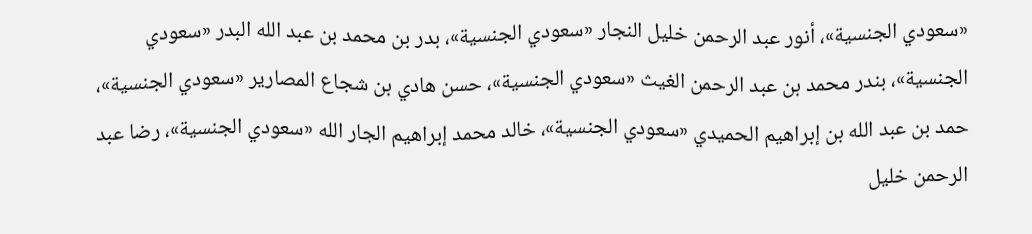«سعودي الجنسية»، أنور عبد الرحمن خليل النجار «سعودي الجنسية»، بدر بن محمد بن عبد الله البدر «سعودي الجنسية»، بندر محمد بن عبد الرحمن الغيث «سعودي الجنسية»، حسن هادي بن شجاع المصارير «سعودي الجنسية»، حمد بن عبد الله بن إبراهيم الحميدي «سعودي الجنسية»، خالد محمد إبراهيم الجار الله «سعودي الجنسية»، رضا عبد الرحمن خليل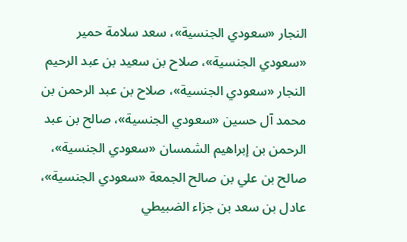النجار «سعودي الجنسية»، سعد سلامة حمير «سعودي الجنسية»، صلاح بن سعيد بن عبد الرحيم النجار «سعودي الجنسية»، صلاح بن عبد الرحمن بن محمد آل حسين «سعودي الجنسية»، صالح بن عبد الرحمن بن إبراهيم الشمسان «سعودي الجنسية»، صالح بن علي بن صالح الجمعة «سعودي الجنسية»، عادل بن سعد بن جزاء الضبيطي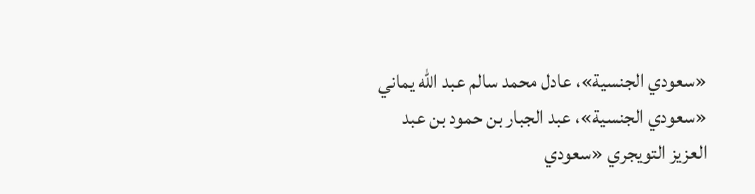«سعودي الجنسية»، عادل محمد سالم عبد الله يماني «سعودي الجنسية»، عبد الجبار بن حمود بن عبد العزيز التويجري «سعودي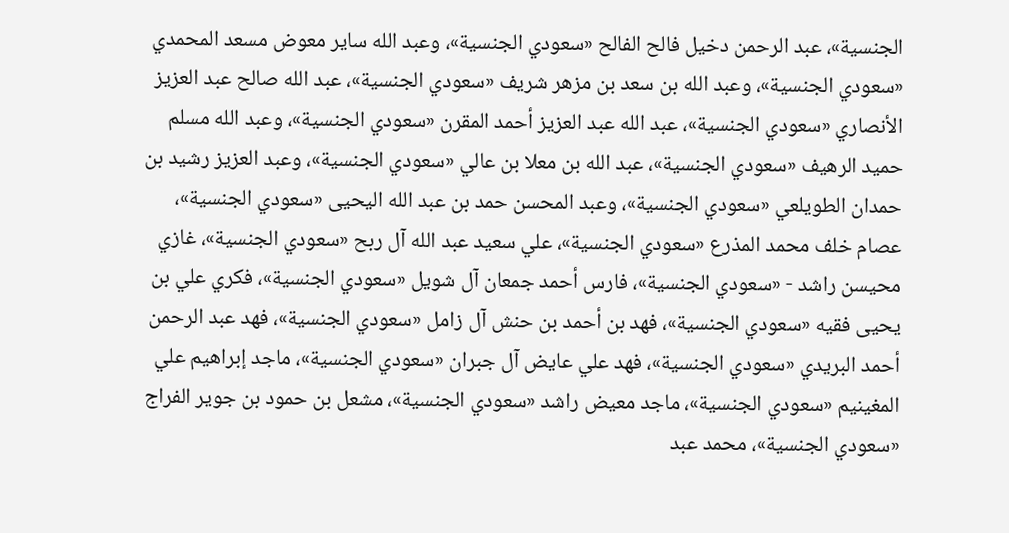الجنسية»، عبد الرحمن دخيل فالح الفالح «سعودي الجنسية»، وعبد الله ساير معوض مسعد المحمدي «سعودي الجنسية»، وعبد الله بن سعد بن مزهر شريف «سعودي الجنسية»، عبد الله صالح عبد العزيز الأنصاري «سعودي الجنسية»، عبد الله عبد العزيز أحمد المقرن «سعودي الجنسية»، وعبد الله مسلم حميد الرهيف «سعودي الجنسية»، عبد الله بن معلا بن عالي «سعودي الجنسية»، وعبد العزيز رشيد بن حمدان الطويلعي «سعودي الجنسية»، وعبد المحسن حمد بن عبد الله اليحيى «سعودي الجنسية»، عصام خلف محمد المذرع «سعودي الجنسية»، علي سعيد عبد الله آل ربح «سعودي الجنسية»، غازي محيسن راشد - «سعودي الجنسية»، فارس أحمد جمعان آل شويل «سعودي الجنسية»، فكري علي بن يحيى فقيه «سعودي الجنسية»، فهد بن أحمد بن حنش آل زامل «سعودي الجنسية»، فهد عبد الرحمن أحمد البريدي «سعودي الجنسية»، فهد علي عايض آل جبران «سعودي الجنسية»، ماجد إبراهيم علي المغينيم «سعودي الجنسية»، ماجد معيض راشد «سعودي الجنسية»، مشعل بن حمود بن جوير الفراج «سعودي الجنسية»، محمد عبد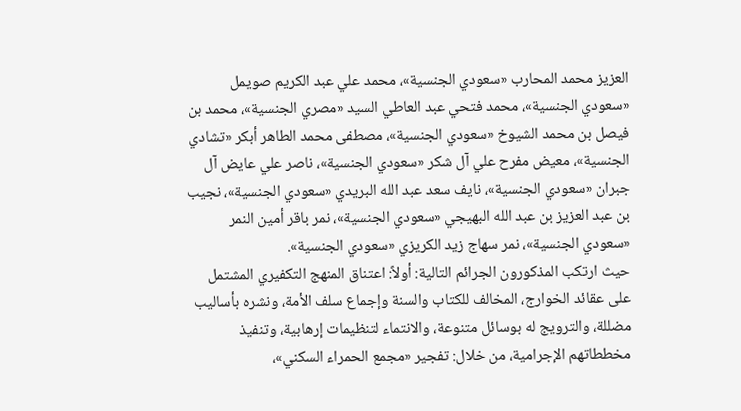العزيز محمد المحارب «سعودي الجنسية»، محمد علي عبد الكريم صويمل «سعودي الجنسية»، محمد فتحي عبد العاطي السيد «مصري الجنسية»، محمد بن فيصل بن محمد الشيوخ «سعودي الجنسية»، مصطفى محمد الطاهر أبكر «تشادي الجنسية»، معيض مفرح علي آل شكر «سعودي الجنسية»، ناصر علي عايض آل جبران «سعودي الجنسية»، نايف سعد عبد الله البريدي «سعودي الجنسية»، نجيب بن عبد العزيز بن عبد الله البهيجي «سعودي الجنسية»، نمر باقر أمين النمر «سعودي الجنسية»، نمر سهاج زيد الكريزي «سعودي الجنسية».
حيث ارتكب المذكورون الجرائم التالية: أولاً: اعتناق المنهج التكفيري المشتمل على عقائد الخوارج، المخالف للكتاب والسنة وإجماع سلف الأمة، ونشره بأساليب مضللة، والترويج له بوسائل متنوعة، والانتماء لتنظيمات إرهابية، وتنفيذ مخططاتهم الإجرامية، من خلال: تفجير «مجمع الحمراء السكني»،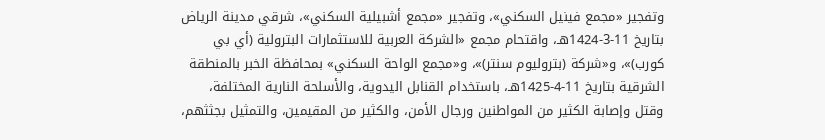وتفجير «مجمع فينيل السكني»، وتفجير «مجمع أشبيلية السكني»، شرقي مدينة الرياض بتاريخ 11-3-1424هـ، واقتحام مجمع «الشركة العربية للاستثمارات البترولية (أي بي كورب)»، و«شركة (بتروليوم سنتر)»، و«مجمع الواحة السكني» بمحافظة الخبر بالمنطقة الشرقية بتاريخ 11-4-1425هـ، باستخدام القنابل اليدوية، والأسلحة النارية المختلفة، وقتل وإصابة الكثير من المواطنين ورجال الأمن، والكثير من المقيمين، والتمثيل بجثثهم،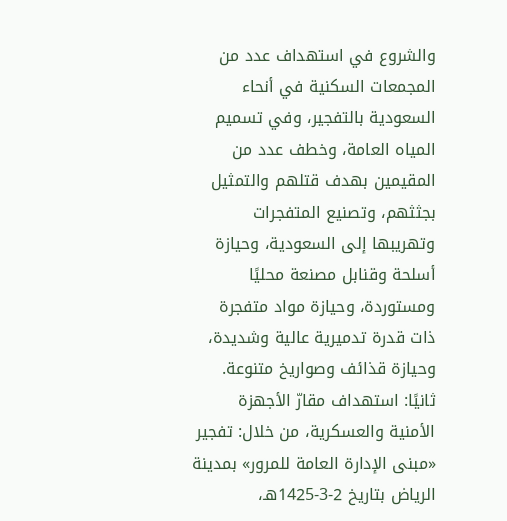والشروع في استهداف عدد من المجمعات السكنية في أنحاء السعودية بالتفجير، وفي تسميم المياه العامة، وخطف عدد من المقيمين بهدف قتلهم والتمثيل بجثثهم، وتصنيع المتفجرات وتهريبها إلى السعودية، وحيازة أسلحة وقنابل مصنعة محليًا ومستوردة، وحيازة مواد متفجرة ذات قدرة تدميرية عالية وشديدة، وحيازة قذائف وصواريخ متنوعة.
ثانيًا: استهداف مقارّ الأجهزة الأمنية والعسكرية، من خلال: تفجير «مبنى الإدارة العامة للمرور» بمدينة الرياض بتاريخ 2-3-1425هـ،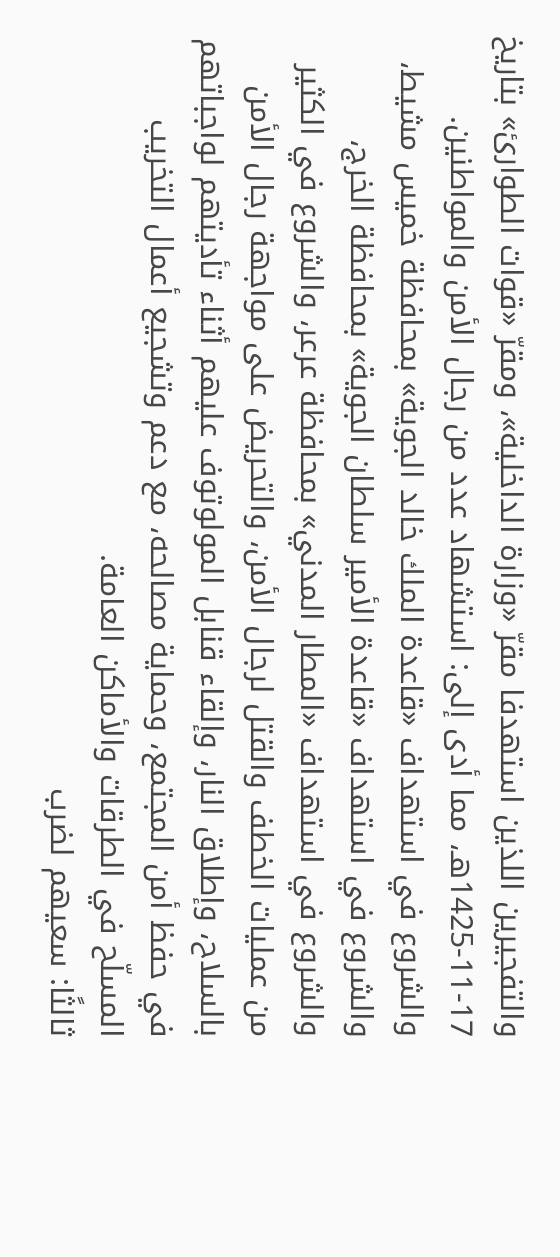والتفجيرين اللذين استهدفا مقرّ «وزارة الداخلية»، ومقرّ «قوات الطوارئ» بتاريخ 17-11-1425هـ، مما أدى إلى: استشهاد عدد من رجال الأمن والمواطنين. والشروع في استهداف «قاعدة الملك خالد الجوية» بمحافظة خميس مشيط، والشروع في استهداف «قاعدة الأمير سلطان الجوية» بمحافظة الخرج، والشروع في استهداف «المطار المدني» بمحافظة عرعر، والشروع في الكثير من عمليات الخطف والقتل لرجال الأمن، والتحريض على مواجهة رجال الأمن بالسلاح، وإطلاق النار، وإلقاء قنابل المولوتوف عليهم أثناء تأديتهم لواجباتهم في حفظ أمن المجتمع، وحماية مصالحه، مع دعم وتشجيع أعمال التخريب المسلّح في الطرقات والأماكن العامة.
ثالثًا: سعيهم لضرب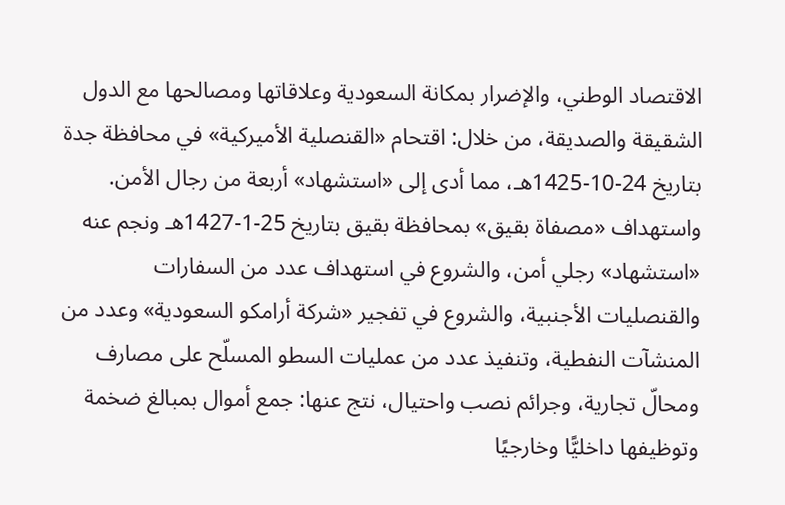الاقتصاد الوطني، والإضرار بمكانة السعودية وعلاقاتها ومصالحها مع الدول الشقيقة والصديقة، من خلال: اقتحام «القنصلية الأميركية» في محافظة جدة بتاريخ 24-10-1425هـ، مما أدى إلى «استشهاد» أربعة من رجال الأمن. واستهداف «مصفاة بقيق» بمحافظة بقيق بتاريخ 25-1-1427هـ ونجم عنه «استشهاد» رجلي أمن، والشروع في استهداف عدد من السفارات والقنصليات الأجنبية، والشروع في تفجير «شركة أرامكو السعودية» وعدد من المنشآت النفطية، وتنفيذ عدد من عمليات السطو المسلّح على مصارف ومحالّ تجارية، وجرائم نصب واحتيال، نتج عنها: جمع أموال بمبالغ ضخمة وتوظيفها داخليًّا وخارجيًا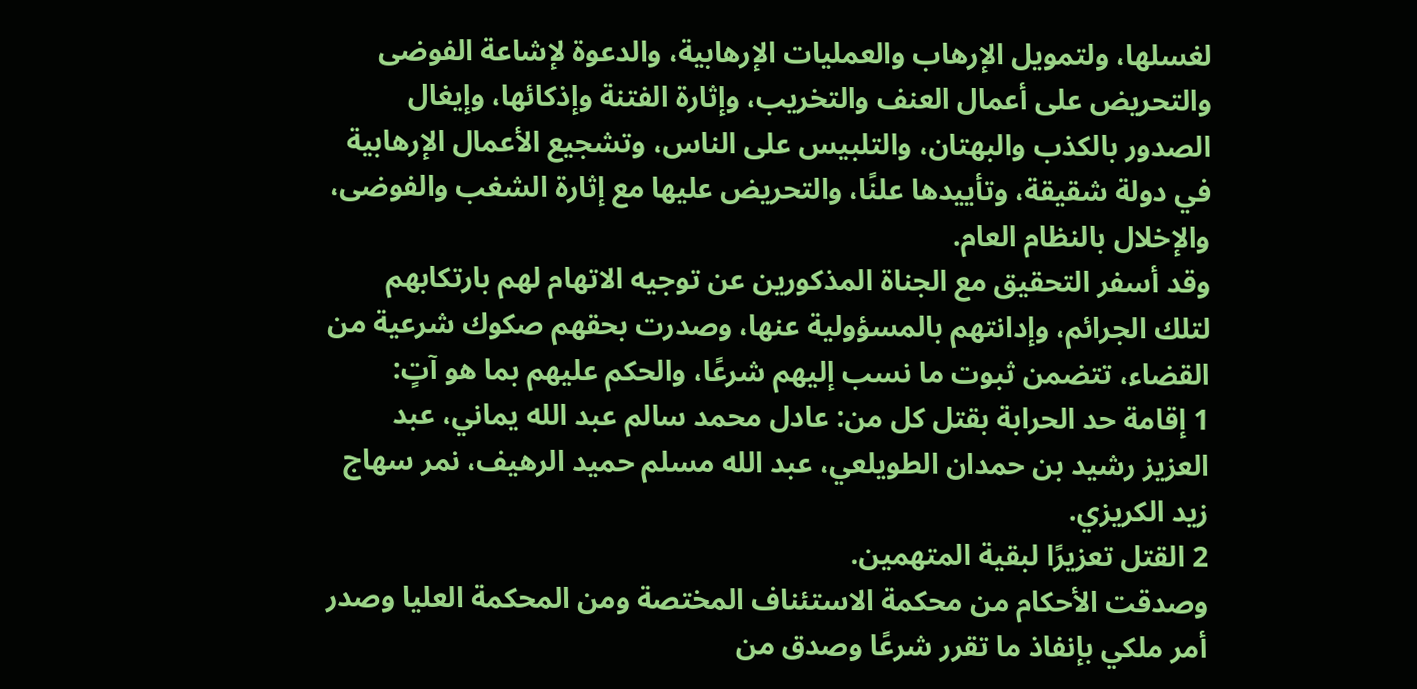لغسلها، ولتمويل الإرهاب والعمليات الإرهابية، والدعوة لإشاعة الفوضى والتحريض على أعمال العنف والتخريب، وإثارة الفتنة وإذكائها، وإيغال الصدور بالكذب والبهتان، والتلبيس على الناس، وتشجيع الأعمال الإرهابية في دولة شقيقة، وتأييدها علنًا، والتحريض عليها مع إثارة الشغب والفوضى، والإخلال بالنظام العام.
وقد أسفر التحقيق مع الجناة المذكورين عن توجيه الاتهام لهم بارتكابهم لتلك الجرائم، وإدانتهم بالمسؤولية عنها، وصدرت بحقهم صكوك شرعية من القضاء، تتضمن ثبوت ما نسب إليهم شرعًا، والحكم عليهم بما هو آتٍ:
1 إقامة حد الحرابة بقتل كل من: عادل محمد سالم عبد الله يماني، عبد العزيز رشيد بن حمدان الطويلعي، عبد الله مسلم حميد الرهيف، نمر سهاج زيد الكريزي.
2 القتل تعزيرًا لبقية المتهمين.
وصدقت الأحكام من محكمة الاستئناف المختصة ومن المحكمة العليا وصدر أمر ملكي بإنفاذ ما تقرر شرعًا وصدق من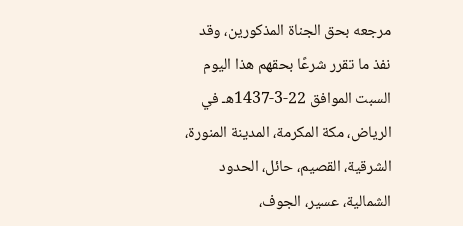مرجعه بحق الجناة المذكورين، وقد نفذ ما تقرر شرعًا بحقهم هذا اليوم السبت الموافق 22-3-1437هـ في الرياض، مكة المكرمة، المدينة المنورة، الشرقية، القصيم، حائل، الحدود الشمالية، عسير، الجوف،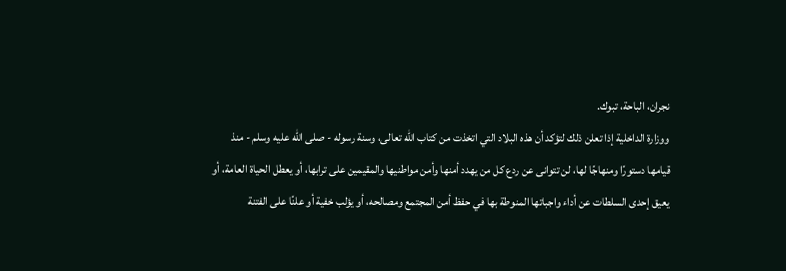نجران، الباحة، تبوك.
ووزارة الداخلية إذا تعلن ذلك لتؤكد أن هذه البلاد التي اتخذت من كتاب الله تعالى، وسنة رسوله - صلى الله عليه وسلم - منذ قيامها دستورًا ومنهاجًا لها، لن تتوانى عن ردع كل من يهدد أمنها وأمن مواطنيها والمقيمين على ترابها، أو يعطل الحياة العامة، أو يعيق إحدى السلطات عن أداء واجباتها المنوطة بها في حفظ أمن المجتمع ومصالحه، أو يؤلب خفية أو علنًا على الفتنة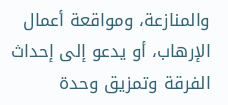والمنازعة، ومواقعة أعمال الإرهاب، أو يدعو إلى إحداث الفرقة وتمزيق وحدة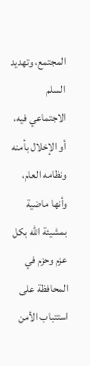المجتمع، وتهديد السلم الاجتماعي فيه، أو الإخلال بأمنه ونظامه العام، وأنها ماضية بمشيئة الله بكل عزم وحزم في المحافظة على استتباب الأمن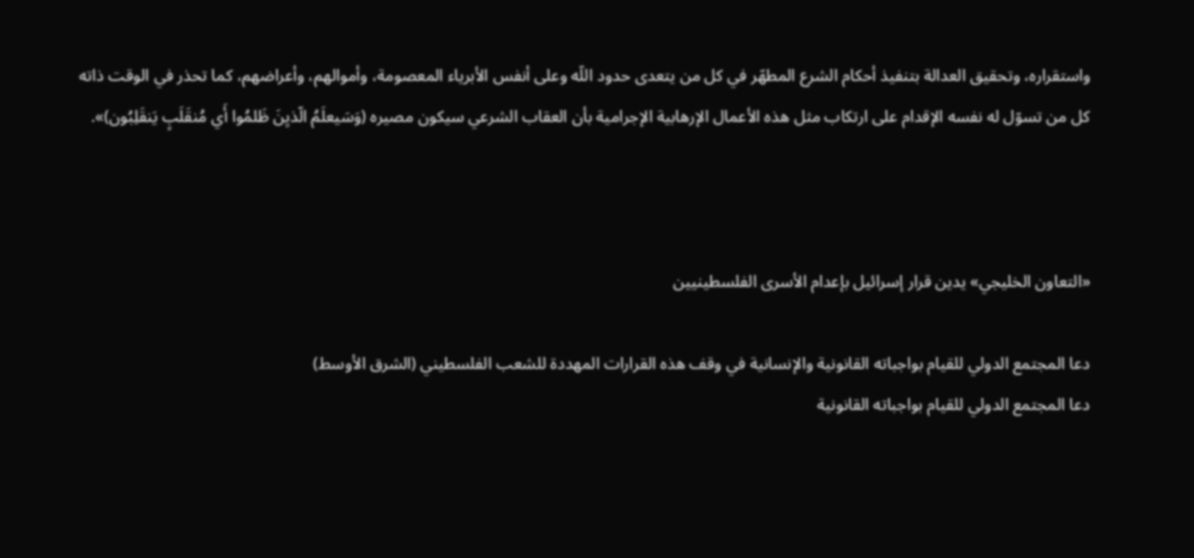واستقراره، وتحقيق العدالة بتنفيذ أحكام الشرع المطهّر في كل من يتعدى حدود اللّه وعلى أنفس الأبرياء المعصومة، وأموالهم، وأعراضهم، كما تحذر في الوقت ذاته كل من تسوّل له نفسه الإقدام على ارتكاب مثل هذه الأعمال الإرهابية الإجرامية بأن العقاب الشرعي سيكون مصيره (وَسَيعلَمُ الّذيِنَ ظَلمُوا أَي مُنقَلَبٍ يَنقَلِبُون)».



«التعاون الخليجي» يدين قرار إسرائيل بإعدام الأسرى الفلسطينيين

دعا المجتمع الدولي للقيام بواجباته القانونية والإنسانية في وقف هذه القرارات المهددة للشعب الفلسطيني (الشرق الأوسط)
دعا المجتمع الدولي للقيام بواجباته القانونية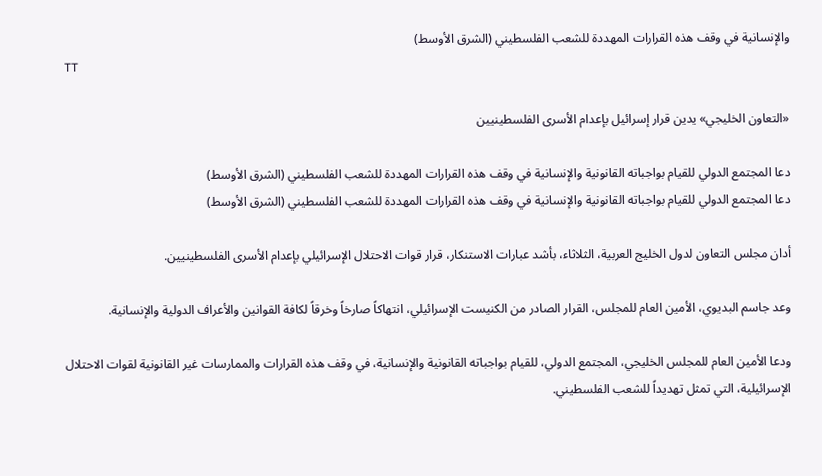والإنسانية في وقف هذه القرارات المهددة للشعب الفلسطيني (الشرق الأوسط)
TT

«التعاون الخليجي» يدين قرار إسرائيل بإعدام الأسرى الفلسطينيين

دعا المجتمع الدولي للقيام بواجباته القانونية والإنسانية في وقف هذه القرارات المهددة للشعب الفلسطيني (الشرق الأوسط)
دعا المجتمع الدولي للقيام بواجباته القانونية والإنسانية في وقف هذه القرارات المهددة للشعب الفلسطيني (الشرق الأوسط)

أدان مجلس التعاون لدول الخليج العربية، الثلاثاء، بأشد عبارات الاستنكار، قرار قوات الاحتلال الإسرائيلي بإعدام الأسرى الفلسطينيين.

وعد جاسم البديوي، الأمين العام للمجلس، القرار الصادر من الكنيست الإسرائيلي، انتهاكاً صارخاً وخرقاً لكافة القوانين والأعراف الدولية والإنسانية.

ودعا الأمين العام للمجلس الخليجي، المجتمع الدولي، للقيام بواجباته القانونية والإنسانية، في وقف هذه القرارات والممارسات غير القانونية لقوات الاحتلال الإسرائيلية، التي تمثل تهديداً للشعب الفلسطيني.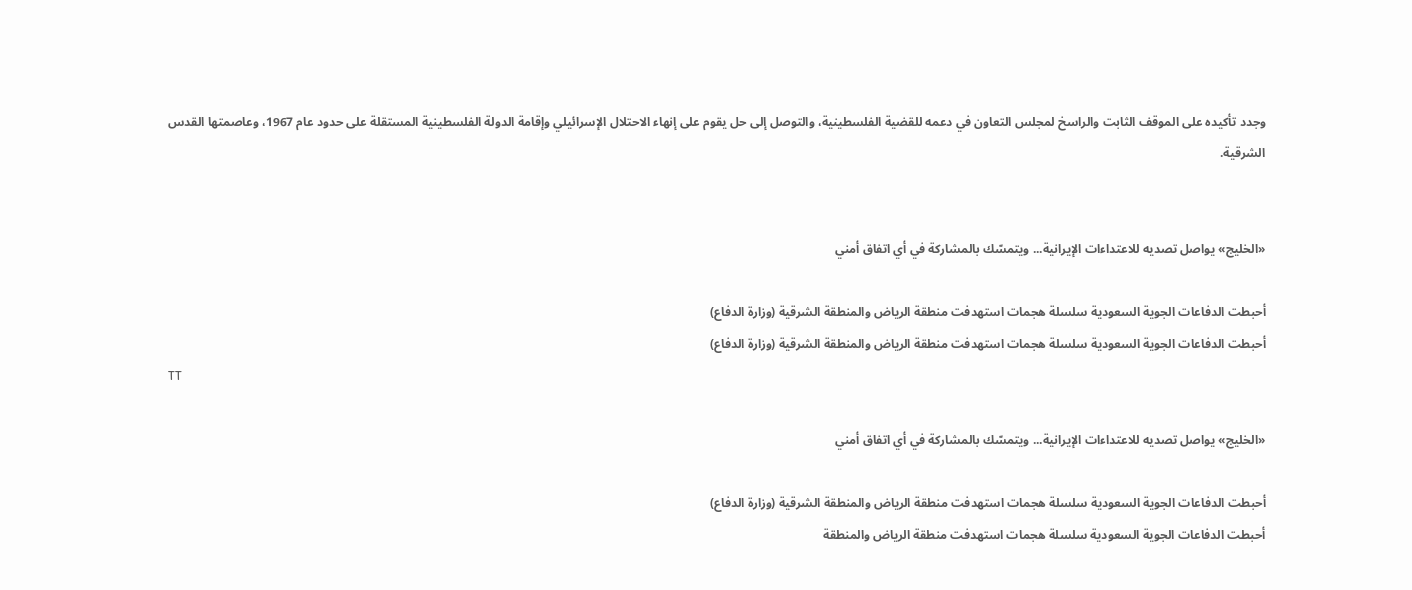وجدد تأكيده على الموقف الثابت والراسخ لمجلس التعاون في دعمه للقضية الفلسطينية، والتوصل إلى حل يقوم على إنهاء الاحتلال الإسرائيلي وإقامة الدولة الفلسطينية المستقلة على حدود عام 1967، وعاصمتها القدس الشرقية.


«الخليج» يواصل تصديه للاعتداءات الإيرانية... ويتمسّك بالمشاركة في أي اتفاق أمني

أحبطت الدفاعات الجوية السعودية سلسلة هجمات استهدفت منطقة الرياض والمنطقة الشرقية (وزارة الدفاع)
أحبطت الدفاعات الجوية السعودية سلسلة هجمات استهدفت منطقة الرياض والمنطقة الشرقية (وزارة الدفاع)
TT

«الخليج» يواصل تصديه للاعتداءات الإيرانية... ويتمسّك بالمشاركة في أي اتفاق أمني

أحبطت الدفاعات الجوية السعودية سلسلة هجمات استهدفت منطقة الرياض والمنطقة الشرقية (وزارة الدفاع)
أحبطت الدفاعات الجوية السعودية سلسلة هجمات استهدفت منطقة الرياض والمنطقة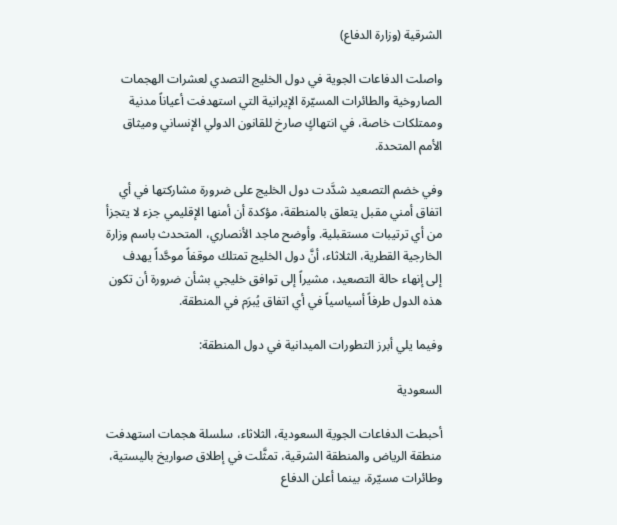الشرقية (وزارة الدفاع)

واصلت الدفاعات الجوية في دول الخليج التصدي لعشرات الهجمات الصاروخية والطائرات المسيّرة الإيرانية التي استهدفت أعياناً مدنية وممتلكات خاصة، في انتهاكٍ صارخ للقانون الدولي الإنساني وميثاق الأمم المتحدة.

وفي خضم التصعيد شدَّدت دول الخليج على ضرورة مشاركتها في أي اتفاق أمني مقبل يتعلق بالمنطقة، مؤكدة أن أمنها الإقليمي جزء لا يتجزأ من أي ترتيبات مستقبلية. وأوضح ماجد الأنصاري، المتحدث باسم وزارة الخارجية القطرية، الثلاثاء، أنَّ دول الخليج تمتلك موقفاً موحَّداً يهدف إلى إنهاء حالة التصعيد، مشيراً إلى توافق خليجي بشأن ضرورة أن تكون هذه الدول طرفاً أسياسياً في أي اتفاق يُبرَم في المنطقة.

وفيما يلي أبرز التطورات الميدانية في دول المنطقة:

السعودية

أحبطت الدفاعات الجوية السعودية، الثلاثاء، سلسلة هجمات استهدفت منطقة الرياض والمنطقة الشرقية، تمثَّلت في إطلاق صواريخ باليستية، وطائرات مسيّرة، بينما أعلن الدفاع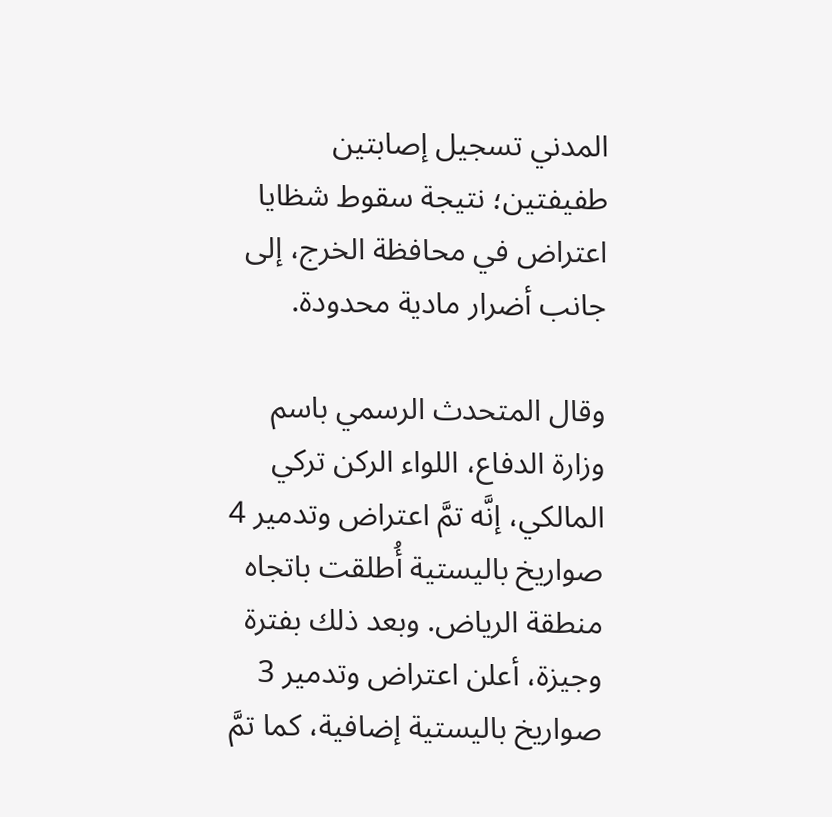المدني تسجيل إصابتين طفيفتين؛ نتيجة سقوط شظايا اعتراض في محافظة الخرج، إلى جانب أضرار مادية محدودة.

وقال المتحدث الرسمي باسم وزارة الدفاع، اللواء الركن تركي المالكي، إنَّه تمَّ اعتراض وتدمير 4 صواريخ باليستية أُطلقت باتجاه منطقة الرياض. وبعد ذلك بفترة وجيزة، أعلن اعتراض وتدمير 3 صواريخ باليستية إضافية، كما تمَّ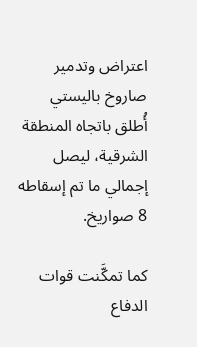اعتراض وتدمير صاروخ باليستي أُطلق باتجاه المنطقة الشرقية، ليصل إجمالي ما تم إسقاطه 8 صواريخ.

كما تمكَّنت قوات الدفاع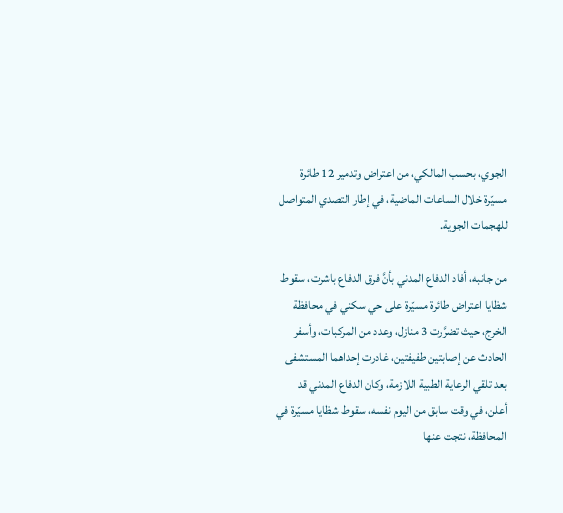الجوي، بحسب المالكي، من اعتراض وتدمير 12 طائرة مسيّرة خلال الساعات الماضية، في إطار التصدي المتواصل للهجمات الجوية.

من جانبه، أفاد الدفاع المدني بأنَّ فرق الدفاع باشرت، سقوط شظايا اعتراض طائرة مسيّرة على حي سكني في محافظة الخرج، حيث تضرَّرت 3 منازل، وعدد من المركبات، وأسفر الحادث عن إصابتين طفيفتين، غادرت إحداهما المستشفى بعد تلقي الرعاية الطبية اللازمة، وكان الدفاع المدني قد أعلن، في وقت سابق من اليوم نفسه، سقوط شظايا مسيّرة في المحافظة، نتجت عنها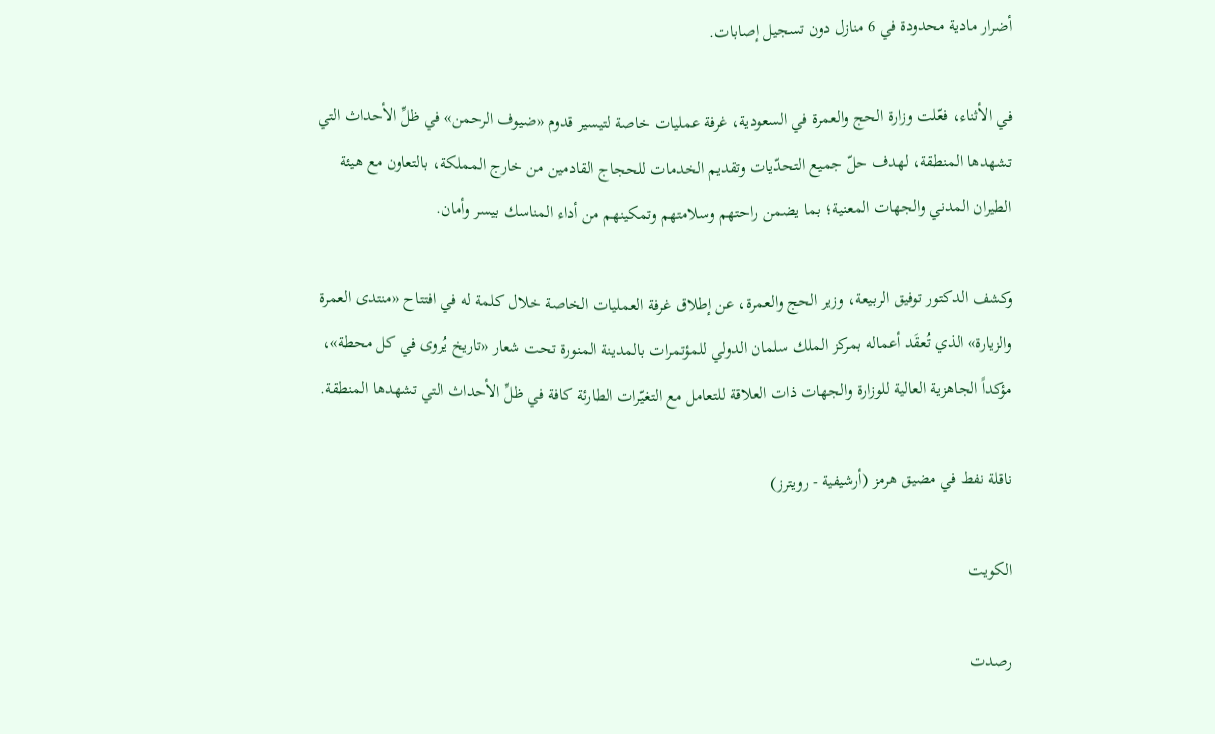أضرار مادية محدودة في 6 منازل دون تسجيل إصابات.

في الأثناء، فعّلت وزارة الحج والعمرة في السعودية، غرفة عمليات خاصة لتيسير قدوم «ضيوف الرحمن» في ظلِّ الأحداث التي تشهدها المنطقة، لهدف حلّ جميع التحدّيات وتقديم الخدمات للحجاج القادمين من خارج المملكة، بالتعاون مع هيئة الطيران المدني والجهات المعنية؛ بما يضمن راحتهم وسلامتهم وتمكينهم من أداء المناسك بيسر وأمان.

وكشف الدكتور توفيق الربيعة، وزير الحج والعمرة، عن إطلاق غرفة العمليات الخاصة خلال كلمة له في افتتاح «منتدى العمرة والزيارة» الذي تُعقَد أعماله بمركز الملك سلمان الدولي للمؤتمرات بالمدينة المنورة تحت شعار «تاريخ يُروى في كل محطة»، مؤكداً الجاهزية العالية للوزارة والجهات ذات العلاقة للتعامل مع التغيّرات الطارئة كافة في ظلِّ الأحداث التي تشهدها المنطقة.

ناقلة نفط في مضيق هرمز (أرشيفية - رويترز)

الكويت

رصدت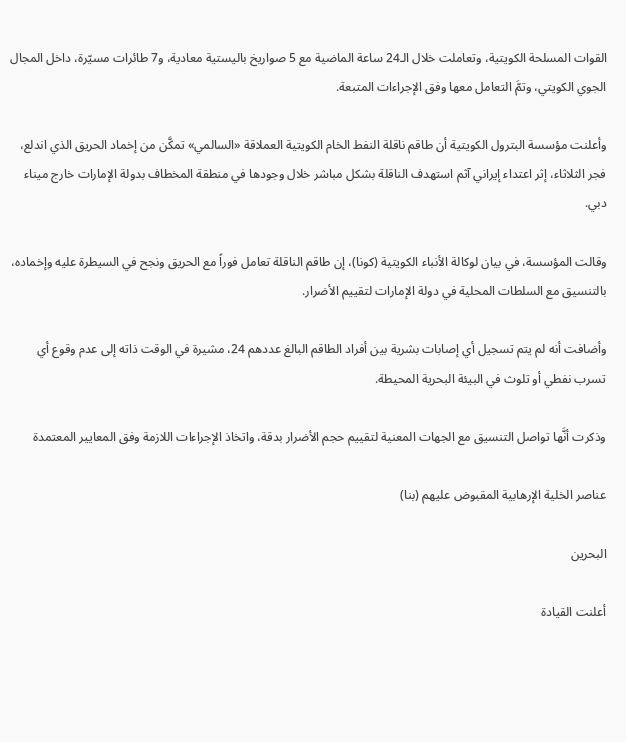القوات المسلحة الكويتية، وتعاملت خلال الـ24 ساعة الماضية مع 5 صواريخ باليستية معادية، و7 طائرات مسيّرة، داخل المجال الجوي الكويتي، وتمَّ التعامل معها وفق الإجراءات المتبعة.

وأعلنت مؤسسة البترول الكويتية أن طاقم ناقلة النفط الخام الكويتية العملاقة «السالمي» تمكَّن من إخماد الحريق الذي اندلع، فجر الثلاثاء، إثر اعتداء إيراني آثم استهدف الناقلة بشكل مباشر خلال وجودها في منطقة المخطاف بدولة الإمارات خارج ميناء دبي.

وقالت المؤسسة، في بيان لوكالة الأنباء الكويتية (كونا)، إن طاقم الناقلة تعامل فوراً مع الحريق ونجح في السيطرة عليه وإخماده، بالتنسيق مع السلطات المحلية في دولة الإمارات لتقييم الأضرار.

وأضافت أنه لم يتم تسجيل أي إصابات بشرية بين أفراد الطاقم البالغ عددهم 24، مشيرة في الوقت ذاته إلى عدم وقوع أي تسرب نفطي أو تلوث في البيئة البحرية المحيطة.

وذكرت أنَّها تواصل التنسيق مع الجهات المعنية لتقييم حجم الأضرار بدقة، واتخاذ الإجراءات اللازمة وفق المعايير المعتمدة

عناصر الخلية الإرهابية المقبوض عليهم (بنا)

البحرين

أعلنت القيادة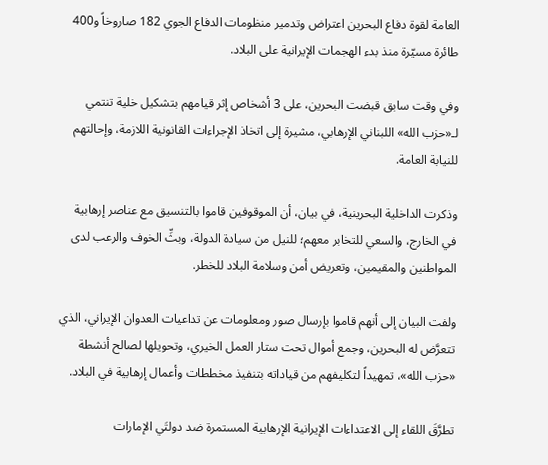العامة لقوة دفاع البحرين اعتراض وتدمير منظومات الدفاع الجوي 182 صاروخاً و400 طائرة مسيّرة منذ بدء الهجمات الإيرانية على البلاد.

وفي وقت سابق قبضت البحرين، على 3 أشخاص إثر قيامهم بتشكيل خلية تنتمي لـ«حزب الله» اللبناني الإرهابي، مشيرة إلى اتخاذ الإجراءات القانونية اللازمة، وإحالتهم للنيابة العامة.

وذكرت الداخلية البحرينية، في بيان، أن الموقوفين قاموا بالتنسيق مع عناصر إرهابية في الخارج، والسعي للتخابر معهم؛ للنيل من سيادة الدولة، وبثِّ الخوف والرعب لدى المواطنين والمقيمين، وتعريض أمن وسلامة البلاد للخطر.

ولفت البيان إلى أنهم قاموا بإرسال صور ومعلومات عن تداعيات العدوان الإيراني، الذي تتعرَّض له البحرين، وجمع أموال تحت ستار العمل الخيري، وتحويلها لصالح أنشطة «حزب الله»، تمهيداً لتكليفهم من قياداته بتنفيذ مخططات وأعمال إرهابية في البلاد.

تطرَّقَ اللقاء إلى الاعتداءات الإيرانية الإرهابية المستمرة ضد دولتَي الإمارات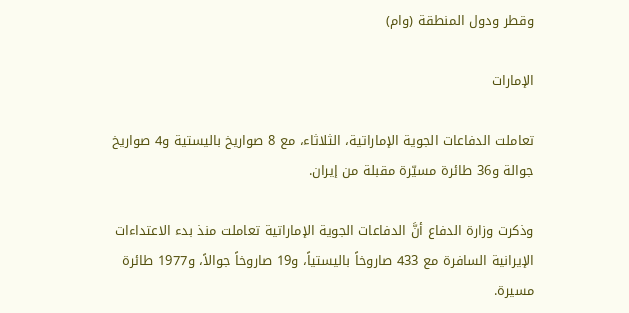وقطر ودول المنطقة (وام)

الإمارات

تعاملت الدفاعات الجوية الإماراتية، الثلاثاء، مع 8 صواريخ باليستية و4 صواريخ جوالة و36 طائرة مسيّرة مقبلة من إيران.

وذكرت وزارة الدفاع أنَّ الدفاعات الجوية الإماراتية تعاملت منذ بدء الاعتداءات الإيرانية السافرة مع 433 صاروخاً باليستياً، و19 صاروخاً جوالاً، و1977 طائرة مسيرة.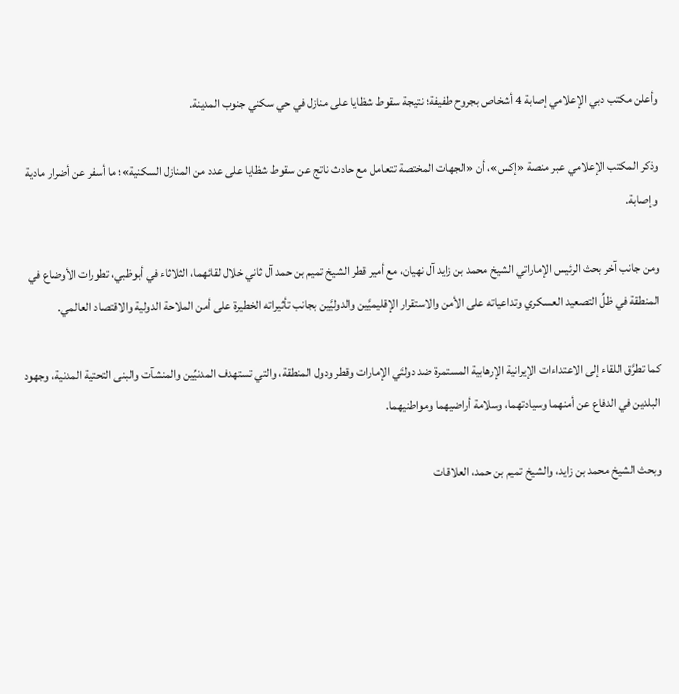وأعلن مكتب دبي الإعلامي إصابة 4 أشخاص بجروح طفيفة؛ نتيجة سقوط شظايا على منازل في حي سكني جنوب المدينة.

وذكر المكتب الإعلامي عبر منصة «إكس»، أن «الجهات المختصة تتعامل مع حادث ناتج عن سقوط شظايا على عدد من المنازل السكنية»؛ ما أسفر عن أضرار مادية وإصابة.

ومن جانب آخر بحث الرئيس الإماراتي الشيخ محمد بن زايد آل نهيان، مع أمير قطر الشيخ تميم بن حمد آل ثاني خلال لقائهما، الثلاثاء في أبوظبي، تطورات الأوضاع في المنطقة في ظلِّ التصعيد العسكري وتداعياته على الأمن والاستقرار الإقليميَّين والدوليَّين بجانب تأثيراته الخطيرة على أمن الملاحة الدولية والاقتصاد العالمي.

كما تطرَّق اللقاء إلى الاعتداءات الإيرانية الإرهابية المستمرة ضد دولتَي الإمارات وقطر ودول المنطقة، والتي تستهدف المدنيِّين والمنشآت والبنى التحتية المدنية، وجهود البلدين في الدفاع عن أمنهما وسيادتهما، وسلامة أراضيهما ومواطنيهما.

وبحث الشيخ محمد بن زايد، والشيخ تميم بن حمد، العلاقات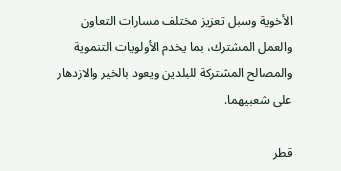الأخوية وسبل تعزيز مختلف مسارات التعاون والعمل المشترك، بما يخدم الأولويات التنموية والمصالح المشتركة للبلدين ويعود بالخير والازدهار على شعبيهما.

قطر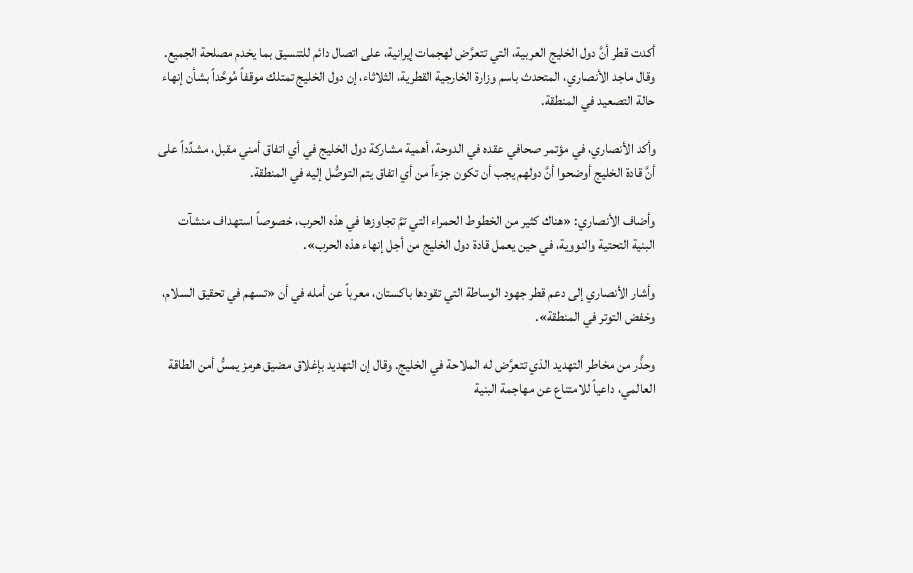أكدت قطر أنَّ دول الخليج العربية، التي تتعرَّض لهجمات إيرانية، على اتصال دائم للتنسيق بما يخدم مصلحة الجميع. وقال ماجد الأنصاري، المتحدث باسم وزارة الخارجية القطرية، الثلاثاء، إن دول الخليج تمتلك موقفاً مُوحَّداً بشأن إنهاء حالة التصعيد في المنطقة.

وأكد الأنصاري، في مؤتمر صحافي عقده في الدوحة، أهمية مشاركة دول الخليج في أي اتفاق أمني مقبل، مشدِّداً على أنَّ قادة الخليج أوضحوا أنَّ دولهم يجب أن تكون جزءاً من أي اتفاق يتم التوصُّل إليه في المنطقة.

وأضاف الأنصاري: «هناك كثير من الخطوط الحمراء التي تمَّ تجاوزها في هذه الحرب، خصوصاً استهداف منشآت البنية التحتية والنووية، في حين يعمل قادة دول الخليج من أجل إنهاء هذه الحرب».

وأشار الأنصاري إلى دعم قطر جهود الوساطة التي تقودها باكستان، معرباً عن أمله في أن «تسهم في تحقيق السلام، وخفض التوتر في المنطقة».

وحذَّر من مخاطر التهديد الذي تتعرَّض له الملاحة في الخليج. وقال إن التهديد بإغلاق مضيق هرمز يمسُّ أمن الطاقة العالمي، داعياً للامتناع عن مهاجمة البنية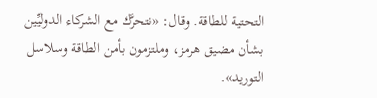التحتية للطاقة. وقال: «نتحرَّك مع الشركاء الدوليِّين بشأن مضيق هرمز، وملتزمون بأمن الطاقة وسلاسل التوريد».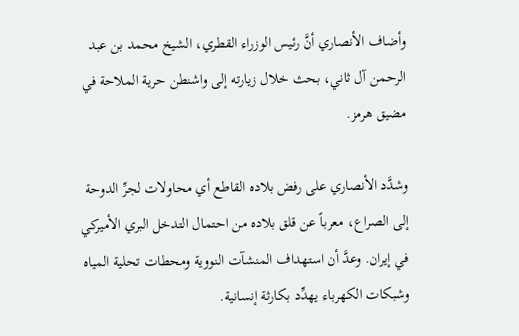وأضاف الأنصاري أنَّ رئيس الوزراء القطري، الشيخ محمد بن عبد الرحمن آل ثاني، بحث خلال زيارته إلى واشنطن حرية الملاحة في مضيق هرمز.

وشدَّد الأنصاري على رفض بلاده القاطع أي محاولات لجرِّ الدوحة إلى الصراع، معرباً عن قلق بلاده من احتمال التدخل البري الأميركي في إيران. وعدَّ أن استهداف المنشآت النووية ومحطات تحلية المياه وشبكات الكهرباء يهدِّد بكارثة إنسانية.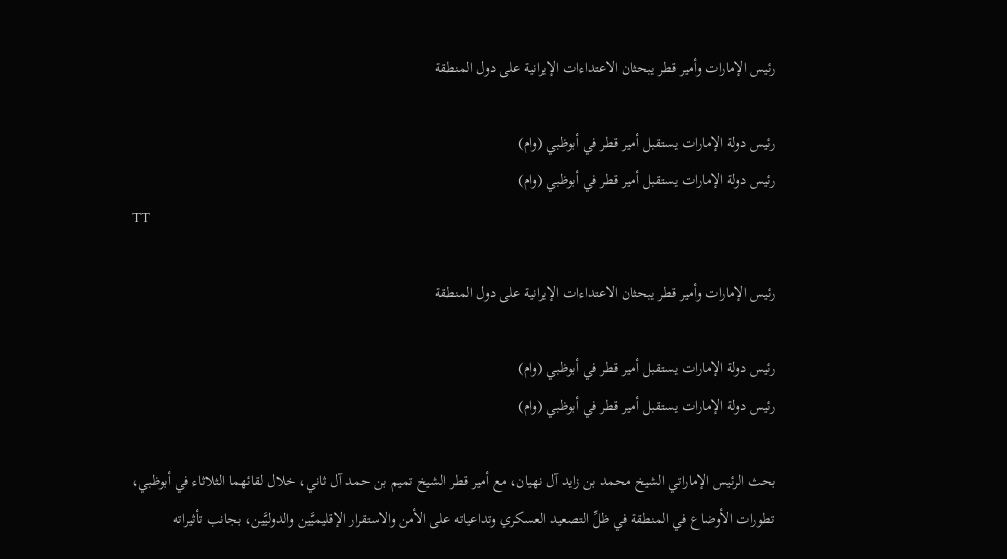رئيس الإمارات وأمير قطر يبحثان الاعتداءات الإيرانية على دول المنطقة

رئيس دولة الإمارات يستقبل أمير قطر في أبوظبي (وام)
رئيس دولة الإمارات يستقبل أمير قطر في أبوظبي (وام)
TT

رئيس الإمارات وأمير قطر يبحثان الاعتداءات الإيرانية على دول المنطقة

رئيس دولة الإمارات يستقبل أمير قطر في أبوظبي (وام)
رئيس دولة الإمارات يستقبل أمير قطر في أبوظبي (وام)

بحث الرئيس الإماراتي الشيخ محمد بن زايد آل نهيان، مع أمير قطر الشيخ تميم بن حمد آل ثاني، خلال لقائهما الثلاثاء في أبوظبي، تطورات الأوضاع في المنطقة في ظلِّ التصعيد العسكري وتداعياته على الأمن والاستقرار الإقليميَّين والدوليَّين، بجانب تأثيراته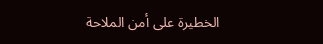الخطيرة على أمن الملاحة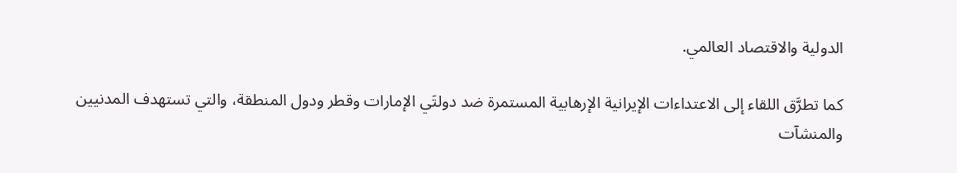الدولية والاقتصاد العالمي.

كما تطرَّق اللقاء إلى الاعتداءات الإيرانية الإرهابية المستمرة ضد دولتَي الإمارات وقطر ودول المنطقة، والتي تستهدف المدنيين والمنشآت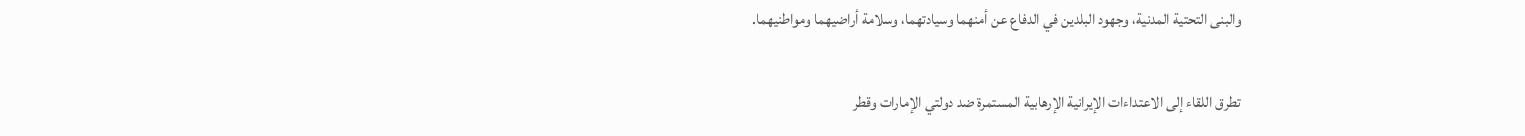والبنى التحتية المدنية، وجهود البلدين في الدفاع عن أمنهما وسيادتهما، وسلامة أراضيهما ومواطنيهما.

تطرق اللقاء إلى الاعتداءات الإيرانية الإرهابية المستمرة ضد دولتي الإمارات وقطر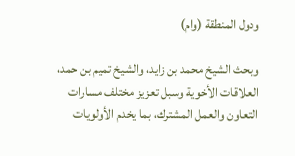ودول المنطقة (وام)

وبحث الشيخ محمد بن زايد، والشيخ تميم بن حمد، العلاقات الأخوية وسبل تعزيز مختلف مسارات التعاون والعمل المشترك، بما يخدم الأولويات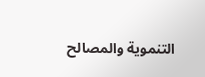التنموية والمصالح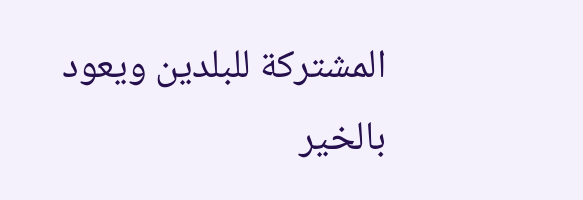المشتركة للبلدين ويعود بالخير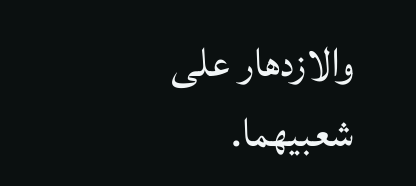والازدهار على شعبيهما.